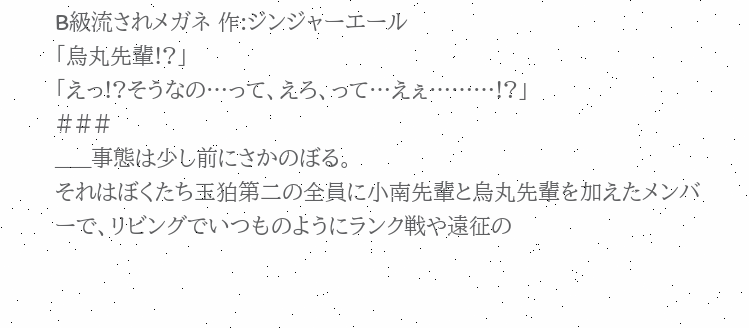B級流されメガネ 作:ジンジャーエール
「烏丸先輩!?」
「えっ!?そうなの…って、えろ、って…えぇ………!?」
###
___事態は少し前にさかのぼる。
それはぼくたち玉狛第二の全員に小南先輩と烏丸先輩を加えたメンバーで、リビングでいつものようにランク戦や遠征の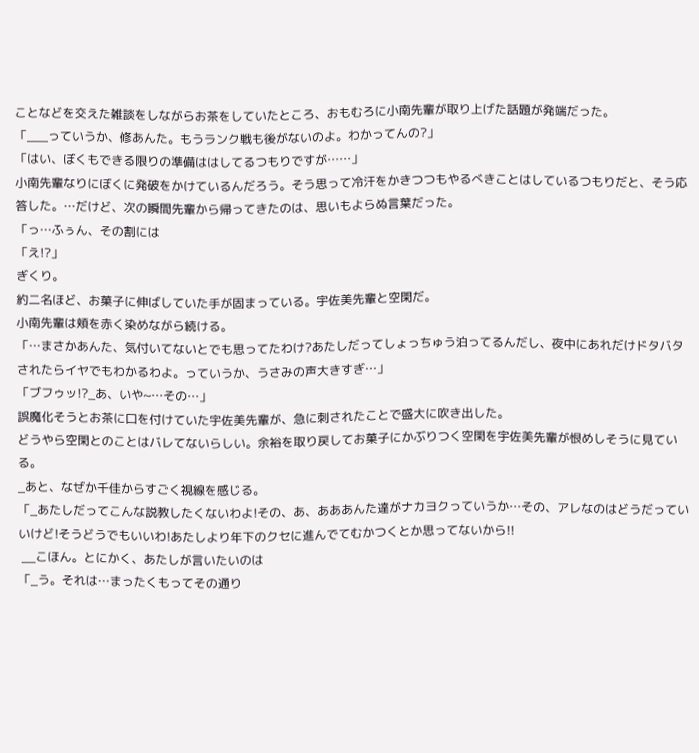ことなどを交えた雑談をしながらお茶をしていたところ、おもむろに小南先輩が取り上げた話題が発端だった。
「___っていうか、修あんた。もうランク戦も後がないのよ。わかってんの?」
「はい、ぼくもできる限りの準備ははしてるつもりですが……」
小南先輩なりにぼくに発破をかけているんだろう。そう思って冷汗をかきつつもやるべきことはしているつもりだと、そう応答した。…だけど、次の瞬間先輩から帰ってきたのは、思いもよらぬ言葉だった。
「っ…ふぅん、その割には
「え!?」
ぎくり。
約二名ほど、お菓子に伸ばしていた手が固まっている。宇佐美先輩と空閑だ。
小南先輩は頬を赤く染めながら続ける。
「…まさかあんた、気付いてないとでも思ってたわけ?あたしだってしょっちゅう泊ってるんだし、夜中にあれだけドタバタされたらイヤでもわかるわよ。っていうか、うさみの声大きすぎ…」
「ブフゥッ!?_あ、いや~…その…」
誤魔化そうとお茶に口を付けていた宇佐美先輩が、急に刺されたことで盛大に吹き出した。
どうやら空閑とのことはバレてないらしい。余裕を取り戻してお菓子にかぶりつく空閑を宇佐美先輩が恨めしそうに見ている。
_あと、なぜか千佳からすごく視線を感じる。
「_あたしだってこんな説教したくないわよ!その、あ、あああんた達がナカヨクっていうか…その、アレなのはどうだっていいけど!そうどうでもいいわ!あたしより年下のクセに進んでてむかつくとか思ってないから!!
 __こほん。とにかく、あたしが言いたいのは
「_う。それは…まったくもってその通り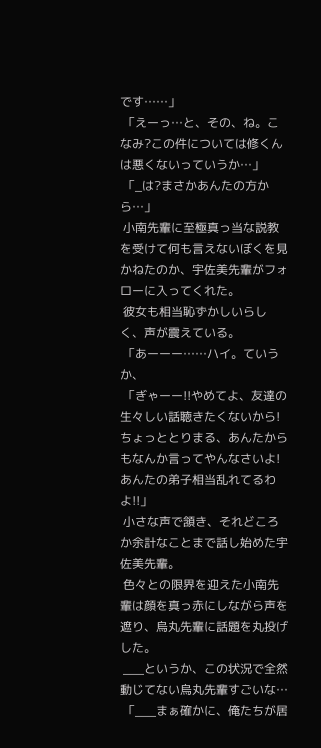です……」
 「えーっ…と、その、ね。こなみ?この件については修くんは悪くないっていうか…」
 「_は?まさかあんたの方から…」
 小南先輩に至極真っ当な説教を受けて何も言えないぼくを見かねたのか、宇佐美先輩がフォローに入ってくれた。
 彼女も相当恥ずかしいらしく、声が震えている。
 「あーーー……ハイ。ていうか、
 「ぎゃーー!!やめてよ、友達の生々しい話聴きたくないから!ちょっととりまる、あんたからもなんか言ってやんなさいよ!あんたの弟子相当乱れてるわよ!!」
 小さな声で頷き、それどころか余計なことまで話し始めた宇佐美先輩。
 色々との限界を迎えた小南先輩は顔を真っ赤にしながら声を遮り、烏丸先輩に話題を丸投げした。
 ___というか、この状況で全然動じてない烏丸先輩すごいな…
 「___まぁ確かに、俺たちが居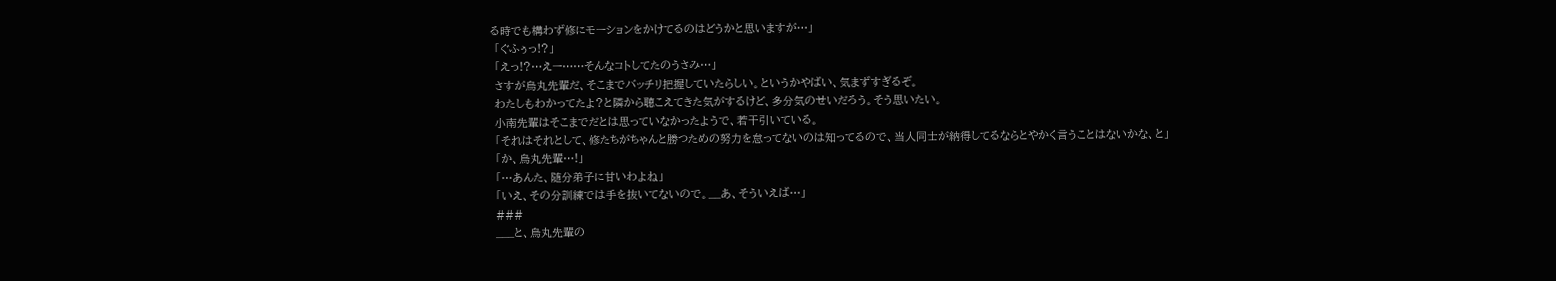る時でも構わず修にモーションをかけてるのはどうかと思いますが…」
 「ぐふぅっ!?」
 「えっ!?…えー……そんなコトしてたのうさみ…」
 さすが烏丸先輩だ、そこまでバッチリ把握していたらしい。というかやばい、気まずすぎるぞ。
 わたしもわかってたよ?と隣から聴こえてきた気がするけど、多分気のせいだろう。そう思いたい。
 小南先輩はそこまでだとは思っていなかったようで、若干引いている。
 「それはそれとして、修たちがちゃんと勝つための努力を怠ってないのは知ってるので、当人同士が納得してるならとやかく言うことはないかな、と」
 「か、烏丸先輩…!」
 「…あんた、随分弟子に甘いわよね」
 「いえ、その分訓練では手を抜いてないので。__あ、そういえば…」
 ###
 ___と、烏丸先輩の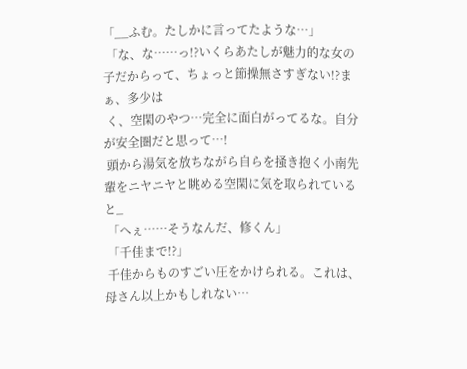「__ふむ。たしかに言ってたような…」
 「な、な……っ!?いくらあたしが魅力的な女の子だからって、ちょっと節操無さすぎない!?まぁ、多少は
 く、空閑のやつ…完全に面白がってるな。自分が安全圏だと思って…!
 頭から湯気を放ちながら自らを掻き抱く小南先輩をニヤニヤと眺める空閑に気を取られていると_
 「へぇ……そうなんだ、修くん」
 「千佳まで!?」
 千佳からものすごい圧をかけられる。これは、母さん以上かもしれない…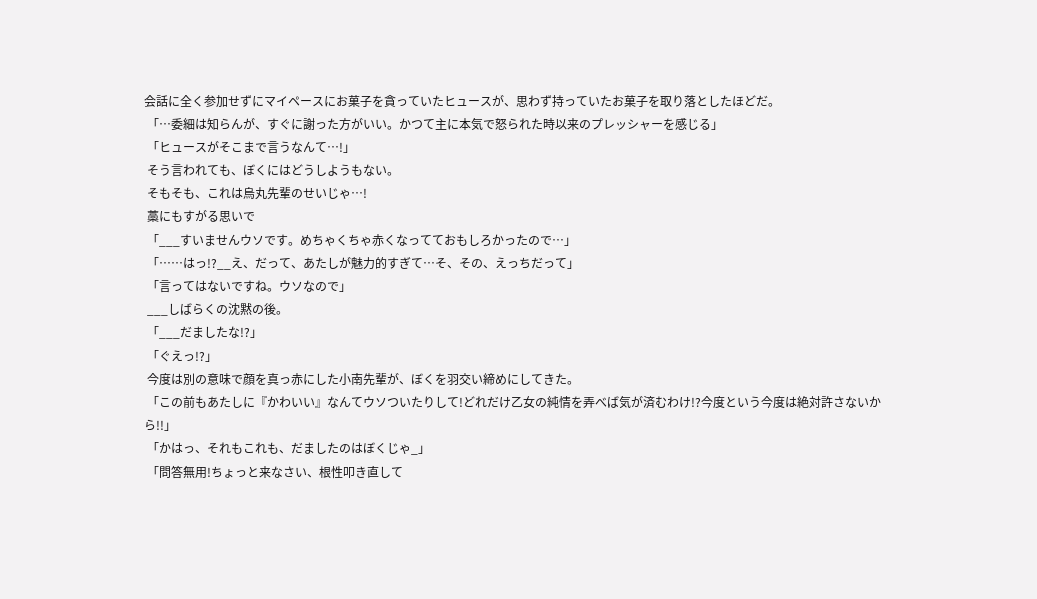会話に全く参加せずにマイペースにお菓子を貪っていたヒュースが、思わず持っていたお菓子を取り落としたほどだ。
 「…委細は知らんが、すぐに謝った方がいい。かつて主に本気で怒られた時以来のプレッシャーを感じる」
 「ヒュースがそこまで言うなんて…!」
 そう言われても、ぼくにはどうしようもない。
 そもそも、これは烏丸先輩のせいじゃ…!
 藁にもすがる思いで
 「___すいませんウソです。めちゃくちゃ赤くなってておもしろかったので…」
 「……はっ!?__え、だって、あたしが魅力的すぎて…そ、その、えっちだって」
 「言ってはないですね。ウソなので」
 ___しばらくの沈黙の後。
 「___だましたな!?」
 「ぐえっ!?」
 今度は別の意味で顔を真っ赤にした小南先輩が、ぼくを羽交い締めにしてきた。
 「この前もあたしに『かわいい』なんてウソついたりして!どれだけ乙女の純情を弄べば気が済むわけ!?今度という今度は絶対許さないから!!」
 「かはっ、それもこれも、だましたのはぼくじゃ_」
 「問答無用!ちょっと来なさい、根性叩き直して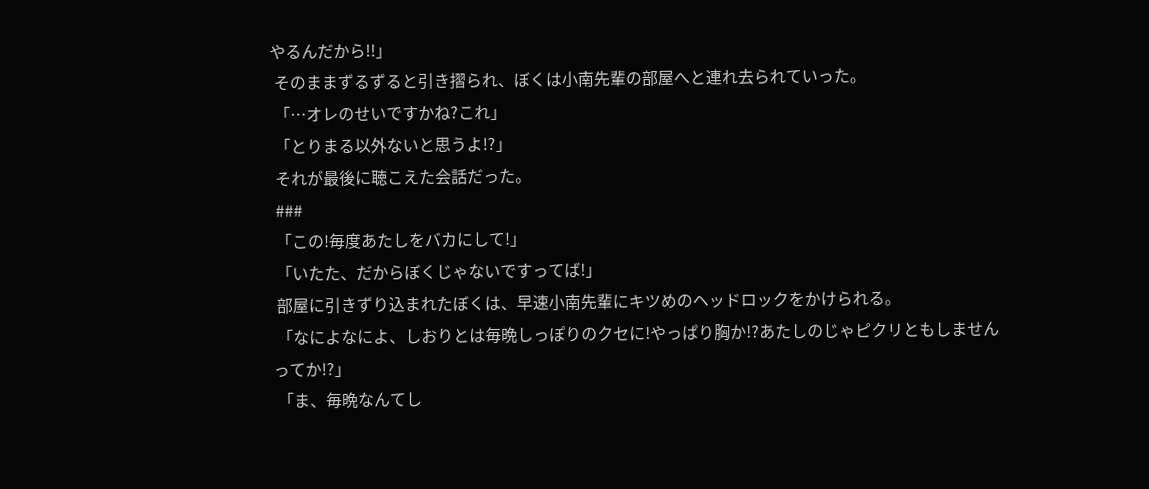やるんだから!!」
 そのままずるずると引き摺られ、ぼくは小南先輩の部屋へと連れ去られていった。
 「…オレのせいですかね?これ」
 「とりまる以外ないと思うよ!?」
 それが最後に聴こえた会話だった。
 ###
 「この!毎度あたしをバカにして!」
 「いたた、だからぼくじゃないですってば!」
 部屋に引きずり込まれたぼくは、早速小南先輩にキツめのヘッドロックをかけられる。
 「なによなによ、しおりとは毎晩しっぽりのクセに!やっぱり胸か!?あたしのじゃピクリともしませんってか!?」
 「ま、毎晩なんてし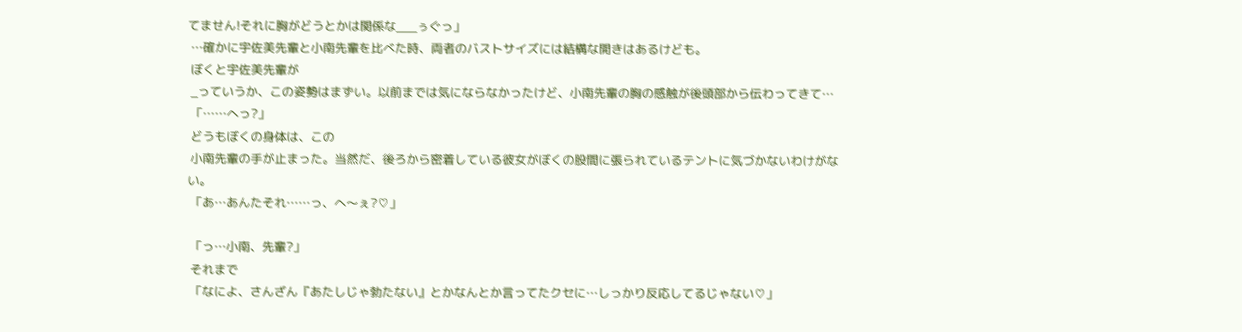てません!それに胸がどうとかは関係な___ぅぐっ」
 …確かに宇佐美先輩と小南先輩を比べた時、両者のバストサイズには結構な開きはあるけども。
 ぼくと宇佐美先輩が
 _っていうか、この姿勢はまずい。以前までは気にならなかったけど、小南先輩の胸の感触が後頭部から伝わってきて…
 「……へっ?」
 どうもぼくの身体は、この
 小南先輩の手が止まった。当然だ、後ろから密着している彼女がぼくの股間に張られているテントに気づかないわけがない。
 「あ…あんたそれ……っ、へ〜ぇ?♡」

 「っ…小南、先輩?」
 それまで
 「なによ、さんざん『あたしじゃ勃たない』とかなんとか言ってたクセに…しっかり反応してるじゃない♡」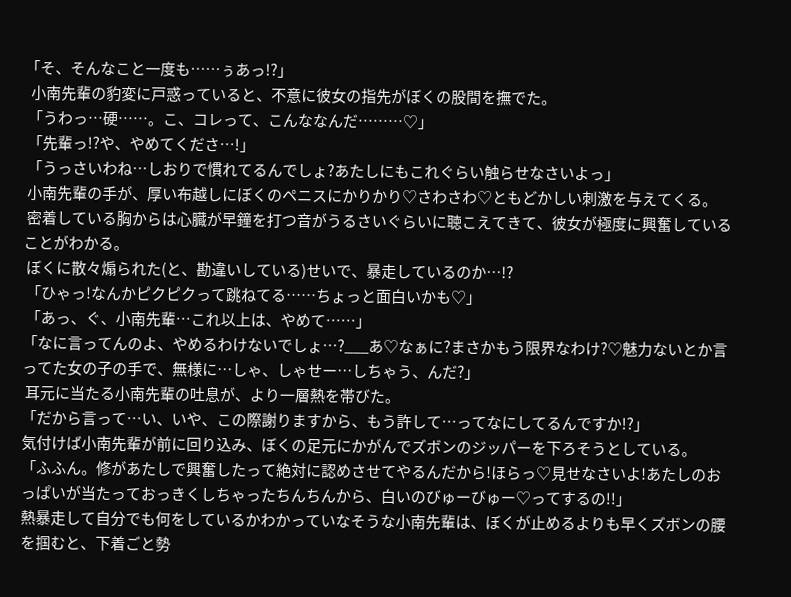「そ、そんなこと一度も……ぅあっ!?」
  小南先輩の豹変に戸惑っていると、不意に彼女の指先がぼくの股間を撫でた。
 「うわっ…硬……。こ、コレって、こんななんだ………♡」
 「先輩っ!?や、やめてくださ…!」
 「うっさいわね…しおりで慣れてるんでしょ?あたしにもこれぐらい触らせなさいよっ」
 小南先輩の手が、厚い布越しにぼくのペニスにかりかり♡さわさわ♡ともどかしい刺激を与えてくる。
 密着している胸からは心臓が早鐘を打つ音がうるさいぐらいに聴こえてきて、彼女が極度に興奮していることがわかる。
 ぼくに散々煽られた(と、勘違いしている)せいで、暴走しているのか…!?
 「ひゃっ!なんかピクピクって跳ねてる……ちょっと面白いかも♡」
 「あっ、ぐ、小南先輩…これ以上は、やめて……」
「なに言ってんのよ、やめるわけないでしょ…?___あ♡なぁに?まさかもう限界なわけ?♡魅力ないとか言ってた女の子の手で、無様に…しゃ、しゃせー…しちゃう、んだ?」
 耳元に当たる小南先輩の吐息が、より一層熱を帯びた。
「だから言って…い、いや、この際謝りますから、もう許して…ってなにしてるんですか!?」
気付けば小南先輩が前に回り込み、ぼくの足元にかがんでズボンのジッパーを下ろそうとしている。
「ふふん。修があたしで興奮したって絶対に認めさせてやるんだから!ほらっ♡見せなさいよ!あたしのおっぱいが当たっておっきくしちゃったちんちんから、白いのびゅーびゅー♡ってするの!!」
熱暴走して自分でも何をしているかわかっていなそうな小南先輩は、ぼくが止めるよりも早くズボンの腰を掴むと、下着ごと勢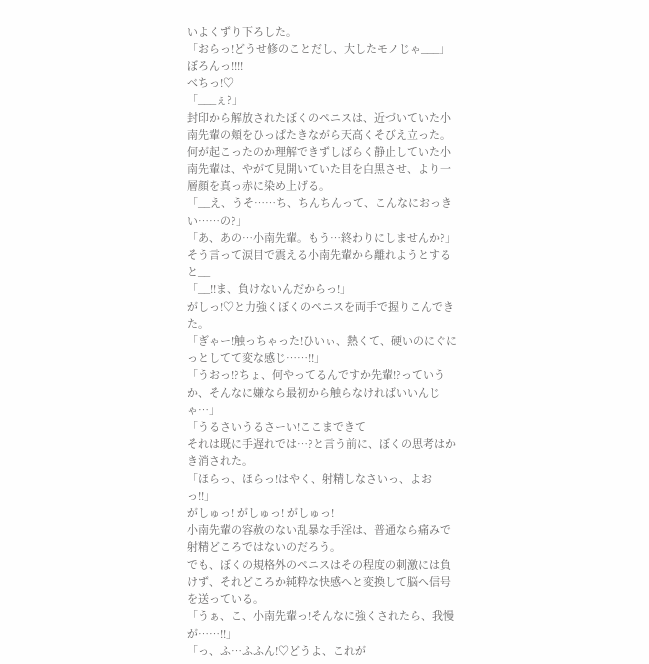いよくずり下ろした。
「おらっ!どうせ修のことだし、大したモノじゃ___」
ぼろんっ!!!!
べちっ!♡
「___ぇ?」
封印から解放されたぼくのペニスは、近づいていた小南先輩の頬をひっぱたきながら天高くそびえ立った。
何が起こったのか理解できずしばらく静止していた小南先輩は、やがて見開いていた目を白黒させ、より一層顔を真っ赤に染め上げる。
「__え、うそ……ち、ちんちんって、こんなにおっきい……の?」
「あ、あの…小南先輩。もう…終わりにしませんか?」
そう言って涙目で震える小南先輩から離れようとすると__
「__!!ま、負けないんだからっ!」
がしっ!♡と力強くぼくのペニスを両手で握りこんできた。
「ぎゃー!触っちゃった!ひいぃ、熱くて、硬いのにぐにっとしてて変な感じ……!!」
「うおっ!?ちょ、何やってるんですか先輩!?っていうか、そんなに嫌なら最初から触らなければいいんじゃ…」
「うるさいうるさーい!ここまできて
それは既に手遅れでは…?と言う前に、ぼくの思考はかき消された。
「ほらっ、ほらっ!はやく、射精しなさいっ、よおっ!!」
がしゅっ! がしゅっ! がしゅっ!
小南先輩の容赦のない乱暴な手淫は、普通なら痛みで射精どころではないのだろう。
でも、ぼくの規格外のペニスはその程度の刺激には負けず、それどころか純粋な快感へと変換して脳へ信号を送っている。
「うぁ、こ、小南先輩っ!そんなに強くされたら、我慢が……!!」
「っ、ふ…ふふん!♡どうよ、これが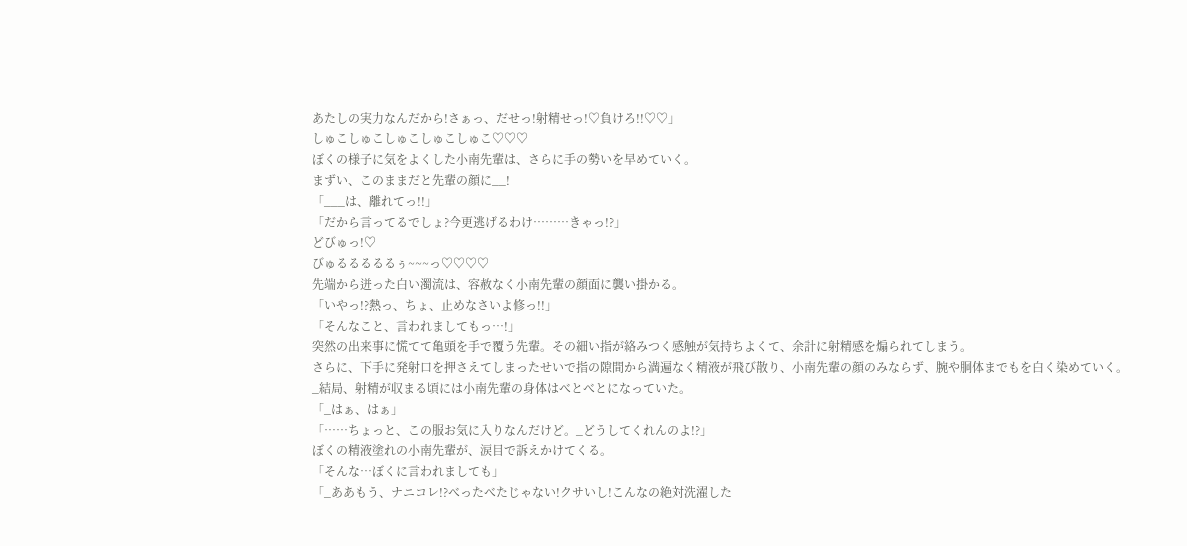あたしの実力なんだから!さぁっ、だせっ!射精せっ!♡負けろ!!♡♡」
しゅこしゅこしゅこしゅこしゅこ♡♡♡
ぼくの様子に気をよくした小南先輩は、さらに手の勢いを早めていく。
まずい、このままだと先輩の顔に__!
「___は、離れてっ!!」
「だから言ってるでしょ?今更逃げるわけ………きゃっ!?」
どびゅっ!♡
びゅるるるるるぅ~~~っ♡♡♡♡
先端から迸った白い濁流は、容赦なく小南先輩の顔面に襲い掛かる。
「いやっ!?熱っ、ちょ、止めなさいよ修っ!!」
「そんなこと、言われましてもっ…!」
突然の出来事に慌てて亀頭を手で覆う先輩。その細い指が絡みつく感触が気持ちよくて、余計に射精感を煽られてしまう。
さらに、下手に発射口を押さえてしまったせいで指の隙間から満遍なく精液が飛び散り、小南先輩の顔のみならず、腕や胴体までもを白く染めていく。
_結局、射精が収まる頃には小南先輩の身体はべとべとになっていた。
「_はぁ、はぁ」
「……ちょっと、この服お気に入りなんだけど。_どうしてくれんのよ!?」
ぼくの精液塗れの小南先輩が、涙目で訴えかけてくる。
「そんな…ぼくに言われましても」
「_ああもう、ナニコレ!?べったべたじゃない!クサいし!こんなの絶対洗濯した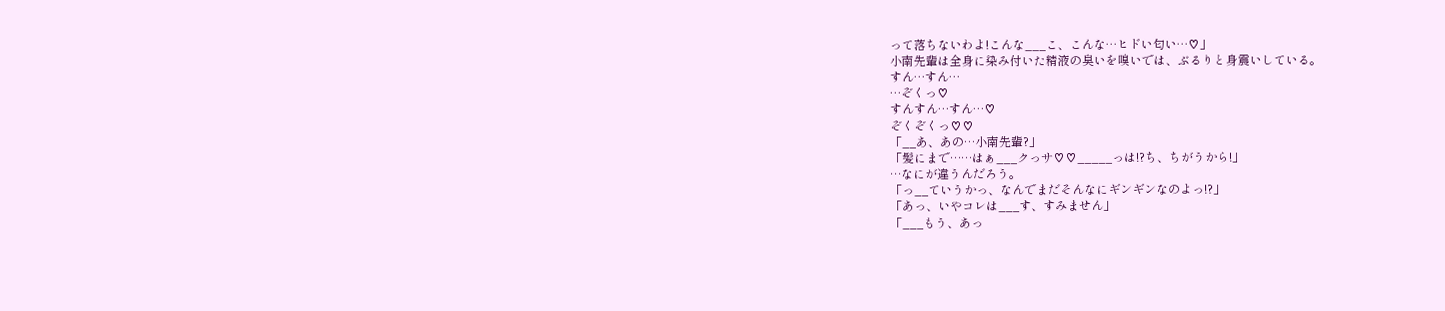って落ちないわよ!こんな___こ、こんな…ヒドい匂い…♡」
小南先輩は全身に染み付いた精液の臭いを嗅いでは、ぶるりと身震いしている。
すん…すん…
…ぞくっ♡
すんすん…すん…♡
ぞくぞくっ♡♡
「__あ、あの…小南先輩?」
「髪にまで……はぁ___クっサ♡♡_____っは!?ち、ちがうから!」
…なにが違うんだろう。
「っ__ていうかっ、なんでまだそんなにギンギンなのよっ!?」
「あっ、いやコレは___す、すみません」
「___もう、あっ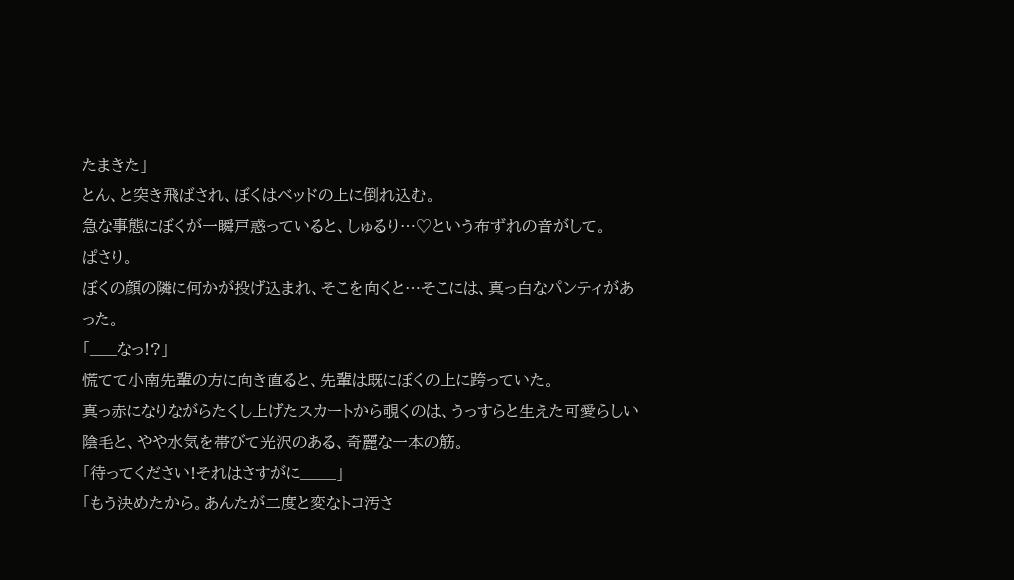たまきた」
とん、と突き飛ばされ、ぼくはベッドの上に倒れ込む。
急な事態にぼくが一瞬戸惑っていると、しゅるり…♡という布ずれの音がして。
ぱさり。
ぼくの顔の隣に何かが投げ込まれ、そこを向くと…そこには、真っ白なパンティがあった。
「___なっ!?」
慌てて小南先輩の方に向き直ると、先輩は既にぼくの上に跨っていた。
真っ赤になりながらたくし上げたスカートから覗くのは、うっすらと生えた可愛らしい陰毛と、やや水気を帯びて光沢のある、奇麗な一本の筋。
「待ってください!それはさすがに____」
「もう決めたから。あんたが二度と変なトコ汚さ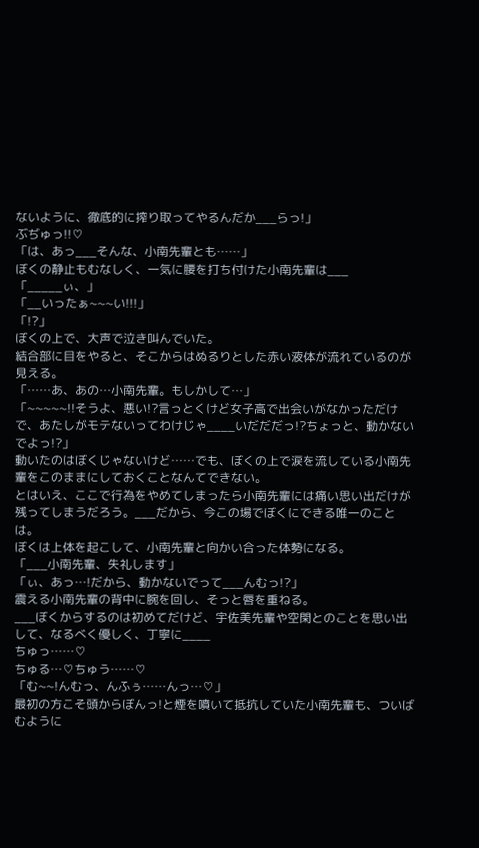ないように、徹底的に搾り取ってやるんだか___らっ!」
ぶぢゅっ!!♡
「は、あっ___そんな、小南先輩とも……」
ぼくの静止もむなしく、一気に腰を打ち付けた小南先輩は___
「_____ぃ、」
「__いったぁ~~~い!!!」
「!?」
ぼくの上で、大声で泣き叫んでいた。
結合部に目をやると、そこからはぬるりとした赤い液体が流れているのが見える。
「……あ、あの…小南先輩。もしかして…」
「~~~~~!!そうよ、悪い!?言っとくけど女子高で出会いがなかっただけで、あたしがモテないってわけじゃ____いだだだっ!?ちょっと、動かないでよっ!?」
動いたのはぼくじゃないけど……でも、ぼくの上で涙を流している小南先輩をこのままにしておくことなんてできない。
とはいえ、ここで行為をやめてしまったら小南先輩には痛い思い出だけが残ってしまうだろう。___だから、今この場でぼくにできる唯一のことは。
ぼくは上体を起こして、小南先輩と向かい合った体勢になる。
「___小南先輩、失礼します」
「ぃ、あっ…!だから、動かないでって___んむっ!?」
震える小南先輩の背中に腕を回し、そっと唇を重ねる。
___ぼくからするのは初めてだけど、宇佐美先輩や空閑とのことを思い出して、なるべく優しく、丁寧に____
ちゅっ……♡
ちゅる…♡ちゅう……♡
「む~~!んむっ、んふぅ……んっ…♡」
最初の方こそ頭からぼんっ!と煙を噴いて抵抗していた小南先輩も、ついばむように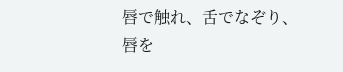唇で触れ、舌でなぞり、唇を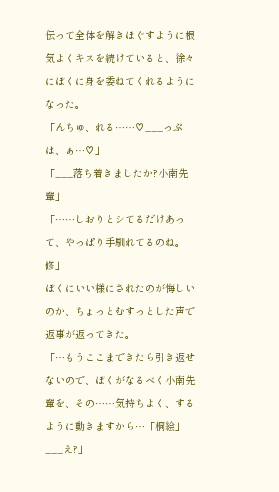伝って全体を解きほぐすように根気よくキスを続けていると、徐々にぼくに身を委ねてくれるようになった。
「んちゅ、れる……♡___っぷは、ぁ…♡」
「___落ち着きましたか?小南先輩」
「……しおりとシてるだけあって、やっぱり手馴れてるのね。修」
ぼくにいい様にされたのが悔しいのか、ちょっとむすっとした声で返事が返ってきた。
「…もうここまできたら引き返せないので、ぼくがなるべく小南先輩を、その……気持ちよく、するように動きますから…「桐絵」___え?」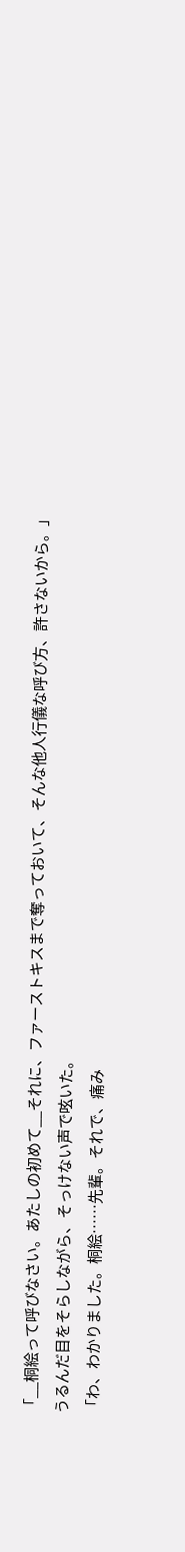「__桐絵って呼びなさい。あたしの初めて__それに、ファーストキスまで奪っておいて、そんな他人行儀な呼び方、許さないから。」
うるんだ目をそらしながら、そっけない声で呟いた。
「わ、わかりました。桐絵……先輩。それで、痛み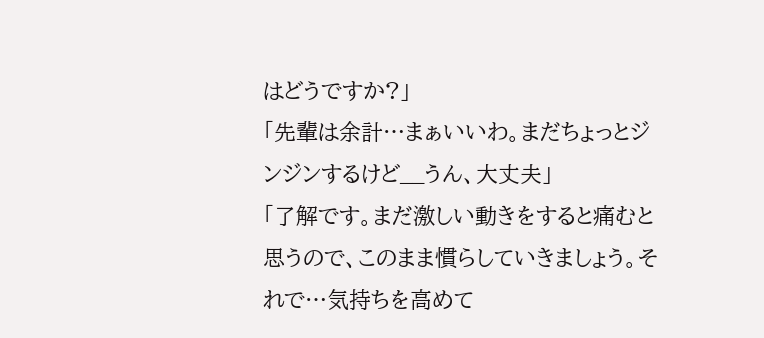はどうですか?」
「先輩は余計…まぁいいわ。まだちょっとジンジンするけど__うん、大丈夫」
「了解です。まだ激しい動きをすると痛むと思うので、このまま慣らしていきましょう。それで…気持ちを高めて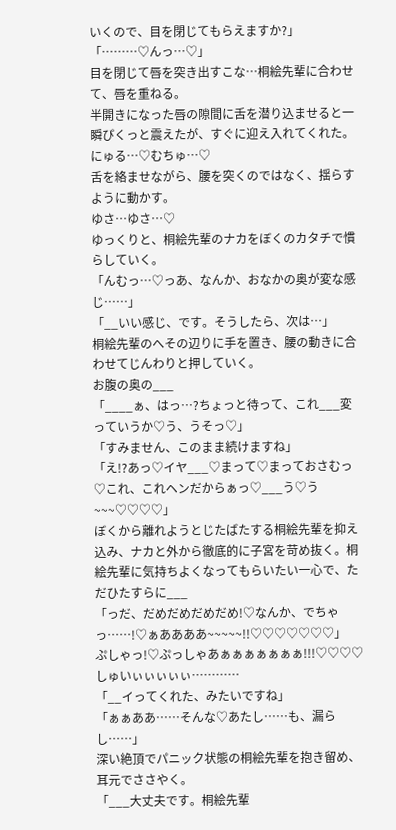いくので、目を閉じてもらえますか?」
「………♡んっ…♡」
目を閉じて唇を突き出すこな…桐絵先輩に合わせて、唇を重ねる。
半開きになった唇の隙間に舌を潜り込ませると一瞬ぴくっと震えたが、すぐに迎え入れてくれた。
にゅる…♡むちゅ…♡
舌を絡ませながら、腰を突くのではなく、揺らすように動かす。
ゆさ…ゆさ…♡
ゆっくりと、桐絵先輩のナカをぼくのカタチで慣らしていく。
「んむっ…♡っあ、なんか、おなかの奥が変な感じ……」
「__いい感じ、です。そうしたら、次は…」
桐絵先輩のへその辺りに手を置き、腰の動きに合わせてじんわりと押していく。
お腹の奥の___
「____ぁ、はっ…?ちょっと待って、これ___変っていうか♡う、うそっ♡」
「すみません、このまま続けますね」
「え!?あっ♡イヤ___♡まって♡まっておさむっ♡これ、これヘンだからぁっ♡___う♡う~~~♡♡♡♡」
ぼくから離れようとじたばたする桐絵先輩を抑え込み、ナカと外から徹底的に子宮を苛め抜く。桐絵先輩に気持ちよくなってもらいたい一心で、ただひたすらに___
「っだ、だめだめだめだめ!♡なんか、でちゃっ……!♡ぁああああ~~~~~!!♡♡♡♡♡♡♡」
ぷしゃっ!♡ぷっしゃあぁぁぁぁぁぁぁ!!!♡♡♡♡
しゅいぃぃぃぃぃ…………
「__イってくれた、みたいですね」
「ぁぁああ……そんな♡あたし……も、漏らし……」
深い絶頂でパニック状態の桐絵先輩を抱き留め、耳元でささやく。
「___大丈夫です。桐絵先輩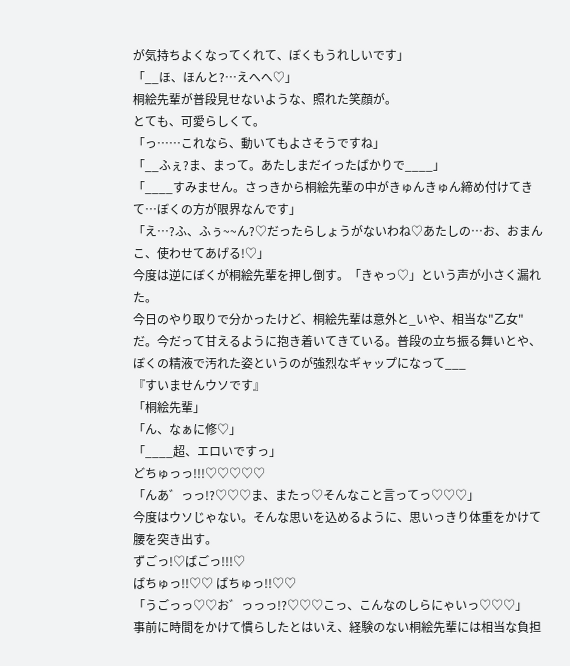が気持ちよくなってくれて、ぼくもうれしいです」
「__ほ、ほんと?…えへへ♡」
桐絵先輩が普段見せないような、照れた笑顔が。
とても、可愛らしくて。
「っ……これなら、動いてもよさそうですね」
「__ふぇ?ま、まって。あたしまだイったばかりで____」
「____すみません。さっきから桐絵先輩の中がきゅんきゅん締め付けてきて…ぼくの方が限界なんです」
「え…?ふ、ふぅ~~ん?♡だったらしょうがないわね♡あたしの…お、おまんこ、使わせてあげる!♡」
今度は逆にぼくが桐絵先輩を押し倒す。「きゃっ♡」という声が小さく漏れた。
今日のやり取りで分かったけど、桐絵先輩は意外と_いや、相当な"乙女"だ。今だって甘えるように抱き着いてきている。普段の立ち振る舞いとや、ぼくの精液で汚れた姿というのが強烈なギャップになって___
『すいませんウソです』
「桐絵先輩」
「ん、なぁに修♡」
「____超、エロいですっ」
どちゅっっ!!!♡♡♡♡♡
「んあ゛っっ!?♡♡♡ま、またっ♡そんなこと言ってっ♡♡♡」
今度はウソじゃない。そんな思いを込めるように、思いっきり体重をかけて腰を突き出す。
ずごっ!♡ばごっ!!!♡
ばちゅっ!!♡♡ ばちゅっ!!♡♡
「うごっっ♡♡お゛っっっ!?♡♡♡こっ、こんなのしらにゃいっ♡♡♡」
事前に時間をかけて慣らしたとはいえ、経験のない桐絵先輩には相当な負担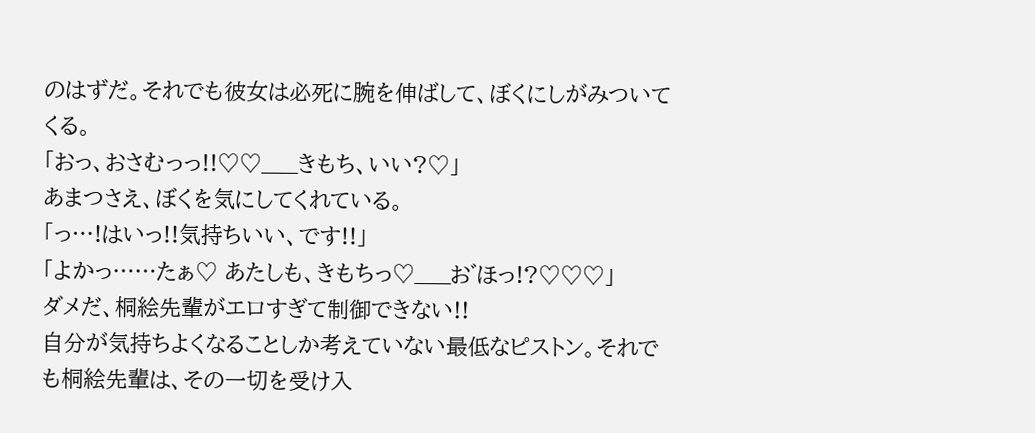のはずだ。それでも彼女は必死に腕を伸ばして、ぼくにしがみついてくる。
「おっ、おさむっっ!!♡♡___きもち、いい?♡」
あまつさえ、ぼくを気にしてくれている。
「っ…!はいっ!!気持ちいい、です!!」
「よかっ……たぁ♡ あたしも、きもちっ♡___お゛ほっ!?♡♡♡」
ダメだ、桐絵先輩がエロすぎて制御できない!!
自分が気持ちよくなることしか考えていない最低なピストン。それでも桐絵先輩は、その一切を受け入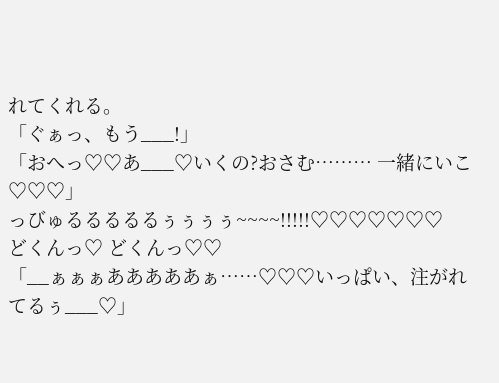れてくれる。
「ぐぁっ、もう___!」
「おへっ♡♡あ___♡いくの?おさむ……… 一緒にいこ♡♡♡」
っびゅるるるるるぅぅぅぅ~~~~!!!!!♡♡♡♡♡♡♡
どくんっ♡ どくんっ♡♡
「__ぁぁぁあああああぁ……♡♡♡いっぱい、注がれてるぅ___♡」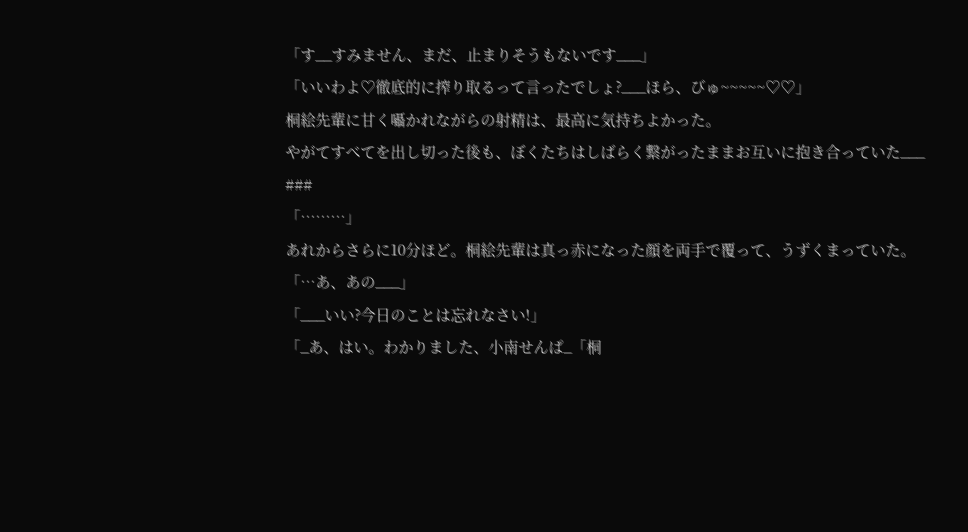「す__すみません、まだ、止まりそうもないです___」
「いいわよ♡徹底的に搾り取るって言ったでしょ?___ほら、びゅ~~~~~♡♡」
桐絵先輩に甘く囁かれながらの射精は、最高に気持ちよかった。
やがてすべてを出し切った後も、ぼくたちはしばらく繋がったままお互いに抱き合っていた___
###
「………」
あれからさらに10分ほど。桐絵先輩は真っ赤になった顔を両手で覆って、うずくまっていた。
「…あ、あの___」
「___いい?今日のことは忘れなさい!」
「_あ、はい。わかりました、小南せんぱ_「桐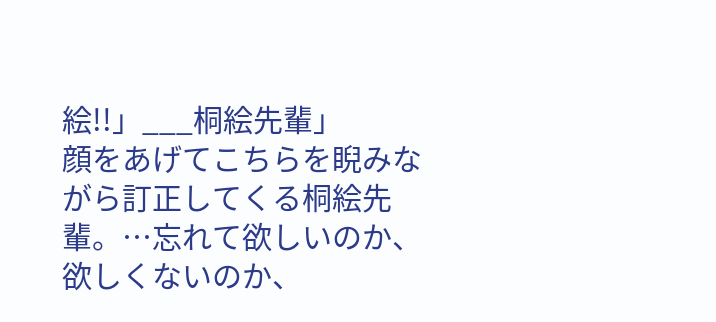絵!!」___桐絵先輩」
顔をあげてこちらを睨みながら訂正してくる桐絵先輩。…忘れて欲しいのか、欲しくないのか、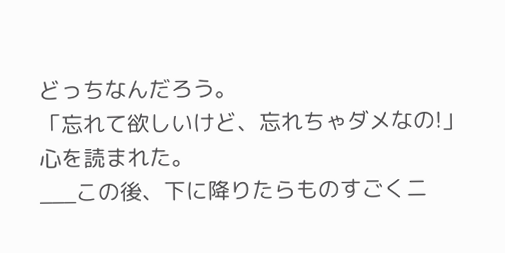どっちなんだろう。
「忘れて欲しいけど、忘れちゃダメなの!」
心を読まれた。
___この後、下に降りたらものすごくニ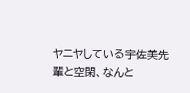ヤニヤしている宇佐美先輩と空閑、なんと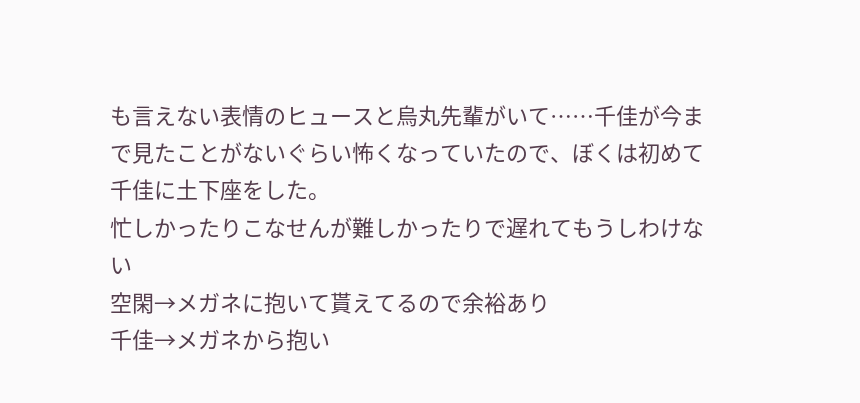も言えない表情のヒュースと烏丸先輩がいて……千佳が今まで見たことがないぐらい怖くなっていたので、ぼくは初めて千佳に土下座をした。
忙しかったりこなせんが難しかったりで遅れてもうしわけない
空閑→メガネに抱いて貰えてるので余裕あり
千佳→メガネから抱い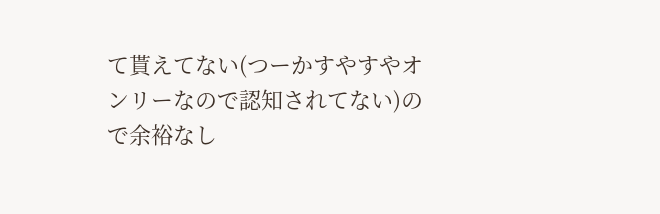て貰えてない(つーかすやすやオンリーなので認知されてない)ので余裕なし